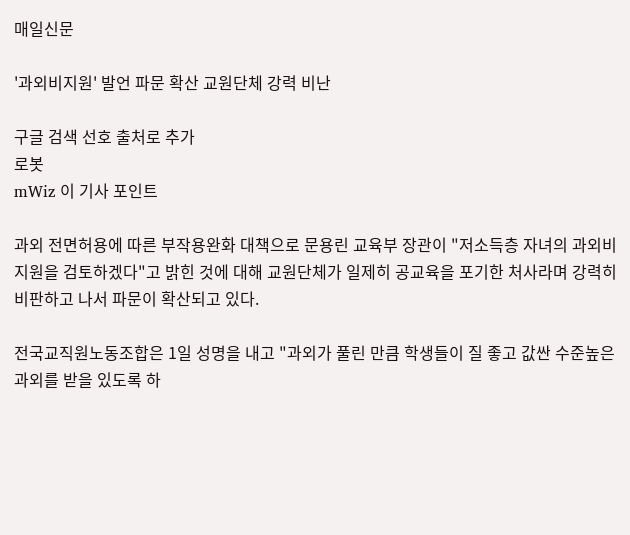매일신문

'과외비지원' 발언 파문 확산 교원단체 강력 비난

구글 검색 선호 출처로 추가
로봇
mWiz 이 기사 포인트

과외 전면허용에 따른 부작용완화 대책으로 문용린 교육부 장관이 "저소득층 자녀의 과외비 지원을 검토하겠다"고 밝힌 것에 대해 교원단체가 일제히 공교육을 포기한 처사라며 강력히 비판하고 나서 파문이 확산되고 있다.

전국교직원노동조합은 1일 성명을 내고 "과외가 풀린 만큼 학생들이 질 좋고 값싼 수준높은 과외를 받을 있도록 하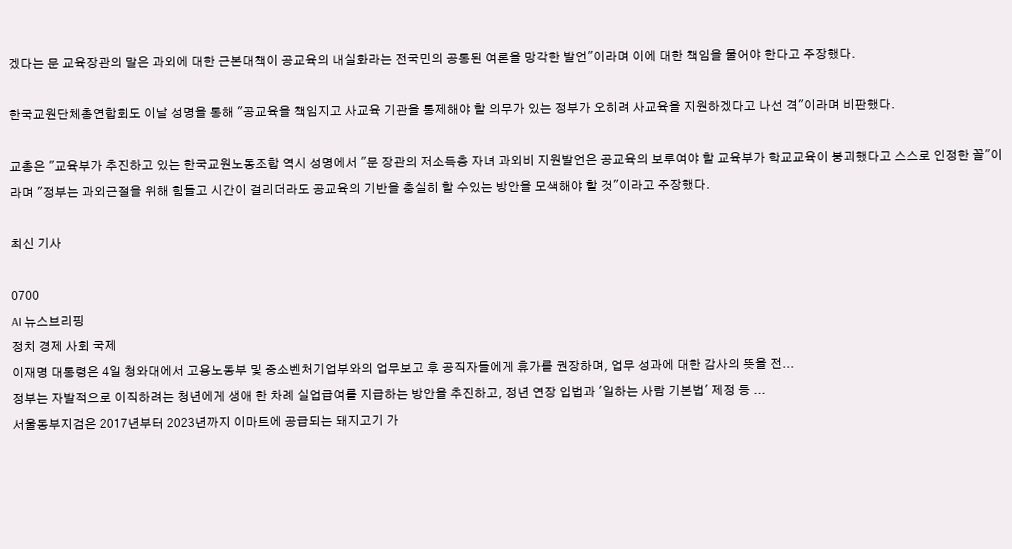겠다는 문 교육장관의 말은 과외에 대한 근본대책이 공교육의 내실화라는 전국민의 공통된 여론을 망각한 발언"이라며 이에 대한 책임을 물어야 한다고 주장했다.

한국교원단체총연합회도 이날 성명을 통해 "공교육을 책임지고 사교육 기관을 통제해야 할 의무가 있는 정부가 오히려 사교육을 지원하겠다고 나선 격"이라며 비판했다.

교총은 "교육부가 추진하고 있는 한국교원노동조합 역시 성명에서 "문 장관의 저소득층 자녀 과외비 지원발언은 공교육의 보루여야 할 교육부가 학교교육이 붕괴했다고 스스로 인정한 꼴"이라며 "정부는 과외근절을 위해 힘들고 시간이 걸리더라도 공교육의 기반을 충실히 할 수있는 방안을 모색해야 할 것"이라고 주장했다.

최신 기사

0700
AI 뉴스브리핑
정치 경제 사회 국제
이재명 대통령은 4일 청와대에서 고용노동부 및 중소벤처기업부와의 업무보고 후 공직자들에게 휴가를 권장하며, 업무 성과에 대한 감사의 뜻을 전...
정부는 자발적으로 이직하려는 청년에게 생애 한 차례 실업급여를 지급하는 방안을 추진하고, 정년 연장 입법과 '일하는 사람 기본법' 제정 등 ...
서울동부지검은 2017년부터 2023년까지 이마트에 공급되는 돼지고기 가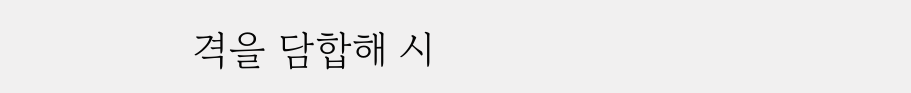격을 담합해 시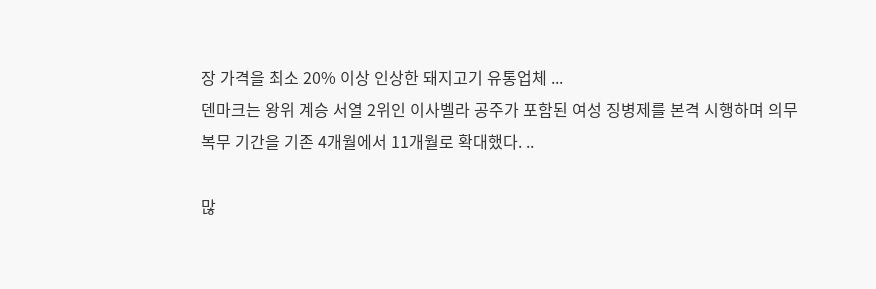장 가격을 최소 20% 이상 인상한 돼지고기 유통업체 ...
덴마크는 왕위 계승 서열 2위인 이사벨라 공주가 포함된 여성 징병제를 본격 시행하며 의무 복무 기간을 기존 4개월에서 11개월로 확대했다. ..

많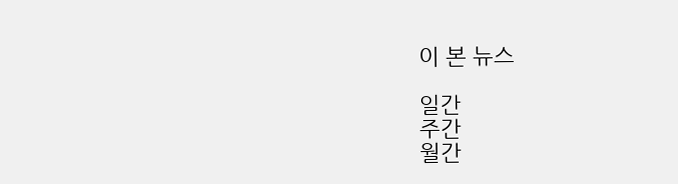이 본 뉴스

일간
주간
월간